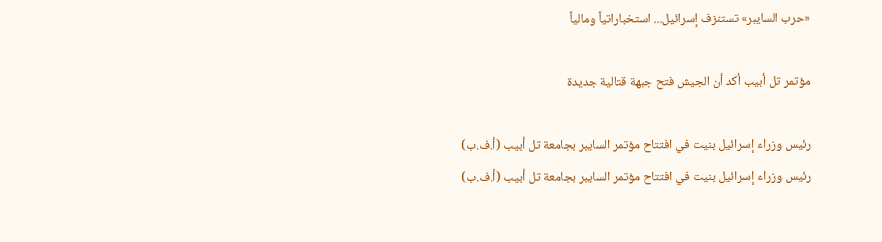«حرب السايبر» تستنزف إسرائيل... استخباراتياً ومالياً

مؤتمر تل أبيب أكد أن الجيش فتح جبهة قتالية جديدة

رئيس وزراء إسرائيل بنيت في افتتاح مؤتمر السايبر بجامعة تل أبيب (أ.ف.ب)
رئيس وزراء إسرائيل بنيت في افتتاح مؤتمر السايبر بجامعة تل أبيب (أ.ف.ب)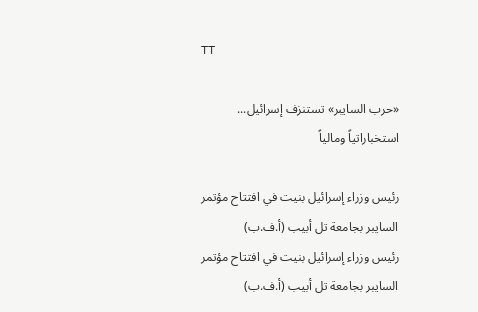TT

«حرب السايبر» تستنزف إسرائيل... استخباراتياً ومالياً

رئيس وزراء إسرائيل بنيت في افتتاح مؤتمر السايبر بجامعة تل أبيب (أ.ف.ب)
رئيس وزراء إسرائيل بنيت في افتتاح مؤتمر السايبر بجامعة تل أبيب (أ.ف.ب)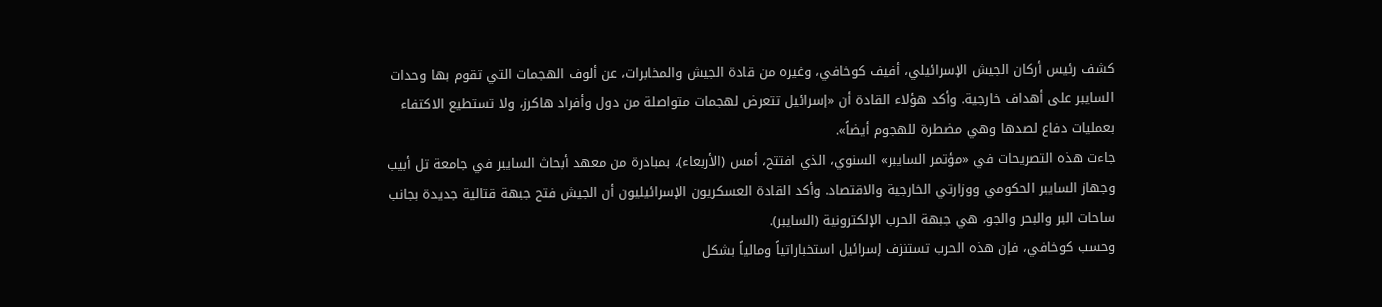كشف رئيس أركان الجيش الإسرائيلي، أفيف كوخافي، وغيره من قادة الجيش والمخابرات، عن ألوف الهجمات التي تقوم بها وحدات السايبر على أهداف خارجية. وأكد هؤلاء القادة أن «إسرائيل تتعرض لهجمات متواصلة من دول وأفراد هاكرز، ولا تستطيع الاكتفاء بعمليات دفاع لصدها وهي مضطرة للهجوم أيضاً».
جاءت هذه التصريحات في «مؤتمر السايبر» السنوي، الذي افتتح، أمس (الأربعاء)، بمبادرة من معهد أبحاث السايبر في جامعة تل أبيب وجهاز السايبر الحكومي ووزارتي الخارجية والاقتصاد. وأكد القادة العسكريون الإسرائيليون أن الجيش فتح جبهة قتالية جديدة بجانب ساحات البر والبحر والجو، هي جبهة الحرب الإلكترونية (السايبر).
وحسب كوخافي، فإن هذه الحرب تستنزف إسرائيل استخباراتياً ومالياً بشكل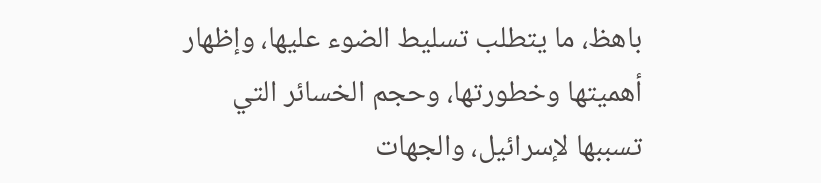باهظ، ما يتطلب تسليط الضوء عليها، وإظهار أهميتها وخطورتها، وحجم الخسائر التي تسببها لإسرائيل، والجهات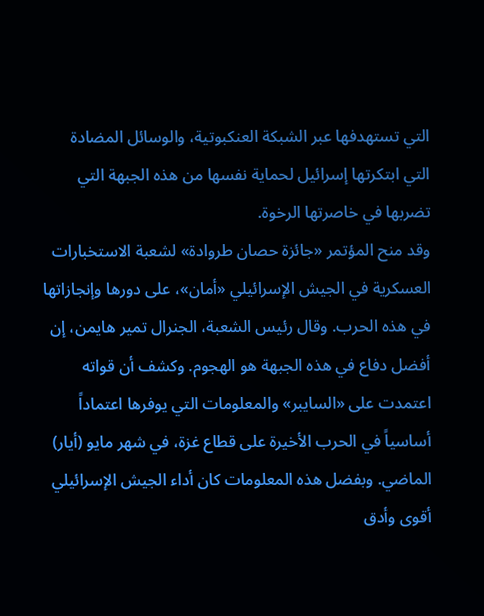التي تستهدفها عبر الشبكة العنكبوتية، والوسائل المضادة التي ابتكرتها إسرائيل لحماية نفسها من هذه الجبهة التي تضربها في خاصرتها الرخوة.
وقد منح المؤتمر «جائزة حصان طروادة» لشعبة الاستخبارات العسكرية في الجيش الإسرائيلي «أمان»، على دورها وإنجازاتها في هذه الحرب. وقال رئيس الشعبة، الجنرال تمير هايمن، إن أفضل دفاع في هذه الجبهة هو الهجوم. وكشف أن قواته اعتمدت على «السايبر» والمعلومات التي يوفرها اعتماداً أساسياً في الحرب الأخيرة على قطاع غزة، في شهر مايو (أيار) الماضي. وبفضل هذه المعلومات كان أداء الجيش الإسرائيلي أقوى وأدق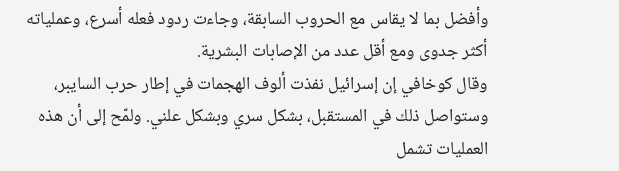وأفضل بما لا يقاس مع الحروب السابقة، وجاءت ردود فعله أسرع، وعملياته أكثر جدوى ومع أقل عدد من الإصابات البشرية.
وقال كوخافي إن إسرائيل نفذت ألوف الهجمات في إطار حرب السايبر، وستواصل ذلك في المستقبل، بشكل سري وبشكل علني. ولمّح إلى أن هذه العمليات تشمل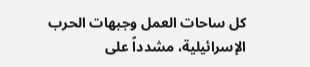كل ساحات العمل وجبهات الحرب الإسرائيلية، مشدداً على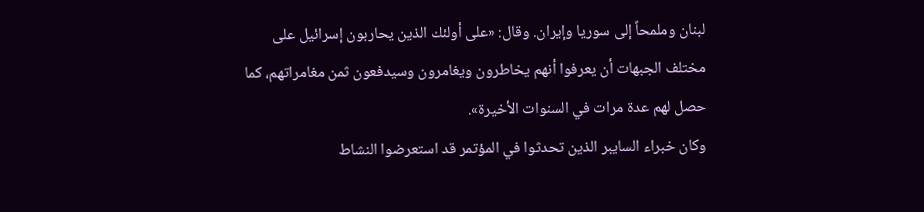لبنان وملمحاً إلى سوريا وإيران. وقال: «على أولئك الذين يحاربون إسرائيل على مختلف الجبهات أن يعرفوا أنهم يخاطرون ويغامرون وسيدفعون ثمن مغامراتهم، كما حصل لهم عدة مرات في السنوات الأخيرة».
وكان خبراء السايبر الذين تحدثوا في المؤتمر قد استعرضوا النشاط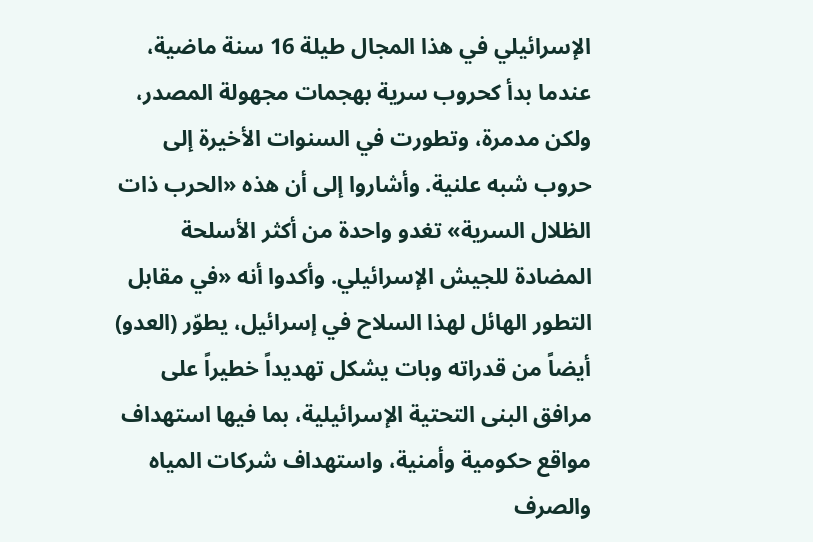الإسرائيلي في هذا المجال طيلة 16 سنة ماضية، عندما بدأ كحروب سرية بهجمات مجهولة المصدر، ولكن مدمرة، وتطورت في السنوات الأخيرة إلى حروب شبه علنية. وأشاروا إلى أن هذه «الحرب ذات الظلال السرية» تغدو واحدة من أكثر الأسلحة المضادة للجيش الإسرائيلي. وأكدوا أنه «في مقابل التطور الهائل لهذا السلاح في إسرائيل، يطوّر (العدو) أيضاً من قدراته وبات يشكل تهديداً خطيراً على مرافق البنى التحتية الإسرائيلية، بما فيها استهداف مواقع حكومية وأمنية، واستهداف شركات المياه والصرف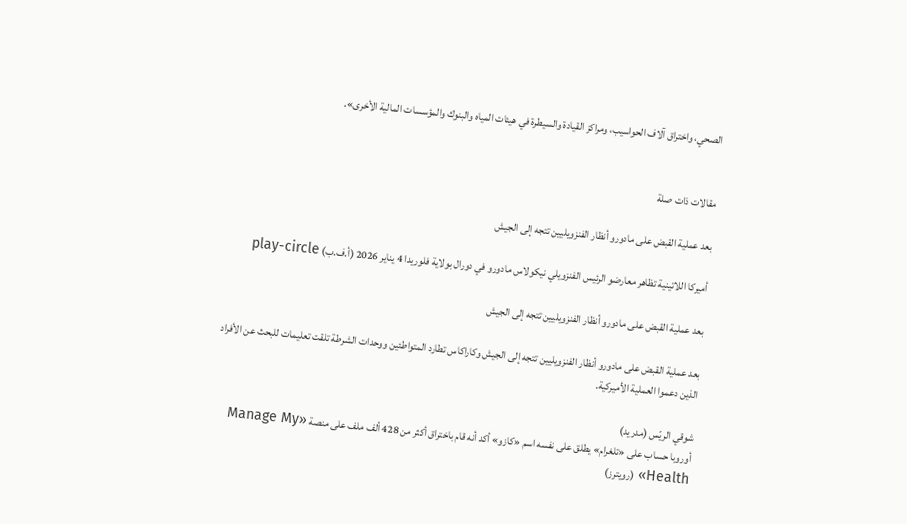الصحي، واختراق آلاف الحواسيب، ومراكز القيادة والسيطرة في هيئات المياه والبنوك والمؤسسات المالية الأخرى».


مقالات ذات صلة

بعد عملية القبض على مادورو أنظار الفنزويليين تتجه إلى الجيش

أميركا اللاتينية تظاهر معارضو الرئيس الفنزويلي نيكولاس مادورو في دورال بولاية فلوريدا 4 يناير 2026 (أ.ف.ب) play-circle

بعد عملية القبض على مادورو أنظار الفنزويليين تتجه إلى الجيش

بعد عملية القبض على مادورو أنظار الفنزويليين تتجه إلى الجيش وكاراكاس تطارد المتواطئين ووحدات الشرطة تلقت تعليمات للبحث عن الأفراد الذين دعموا العملية الأميركية.

شوقي الريّس (مدريد)
أوروبا حساب على «تلغرام» يطلق على نفسه اسم «كازو» أكد أنه قام باختراق أكثر من 428 ألف ملف على منصة «Manage My Health» (رويترز)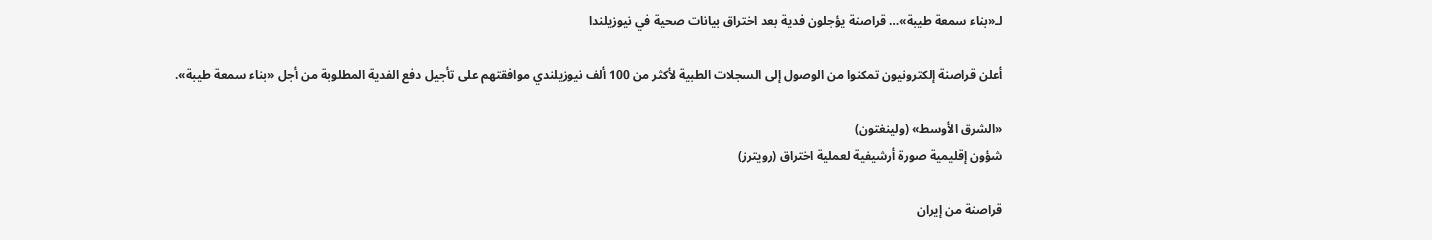لـ«بناء سمعة طيبة»… قراصنة يؤجلون فدية بعد اختراق بيانات صحية في نيوزيلندا

أعلن قراصنة إلكترونيون تمكنوا من الوصول إلى السجلات الطبية لأكثر من 100 ألف نيوزيلندي موافقتهم على تأجيل دفع الفدية المطلوبة من أجل «بناء سمعة طيبة».

«الشرق الأوسط» (ولينغتون)
شؤون إقليمية صورة أرشيفية لعملية اختراق (رويترز)

قراصنة من إيران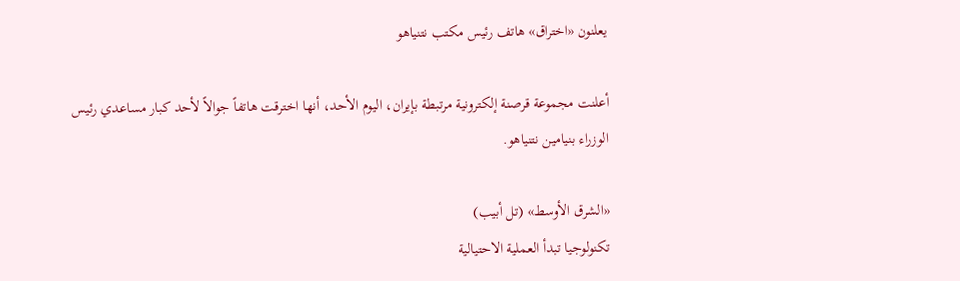يعلنون «اختراق» هاتف رئيس مكتب نتنياهو

أعلنت مجموعة قرصنة إلكترونية مرتبطة بإيران، اليوم الأحد، أنها اخترقت هاتفاً جوالاً لأحد كبار مساعدي رئيس الوزراء بنيامين نتنياهو.

«الشرق الأوسط» (تل أبيب)
تكنولوجيا تبدأ العملية الاحتيالية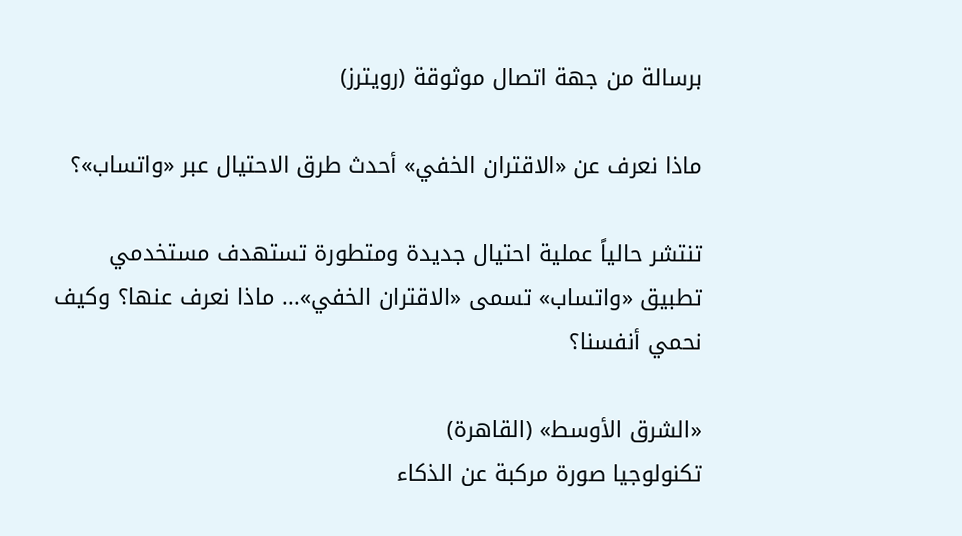برسالة من جهة اتصال موثوقة (رويترز)

ماذا نعرف عن «الاقتران الخفي» أحدث طرق الاحتيال عبر «واتساب»؟

تنتشر حالياً عملية احتيال جديدة ومتطورة تستهدف مستخدمي تطبيق «واتساب» تسمى «الاقتران الخفي»... ماذا نعرف عنها؟ وكيف نحمي أنفسنا؟

«الشرق الأوسط» (القاهرة)
تكنولوجيا صورة مركبة عن الذكاء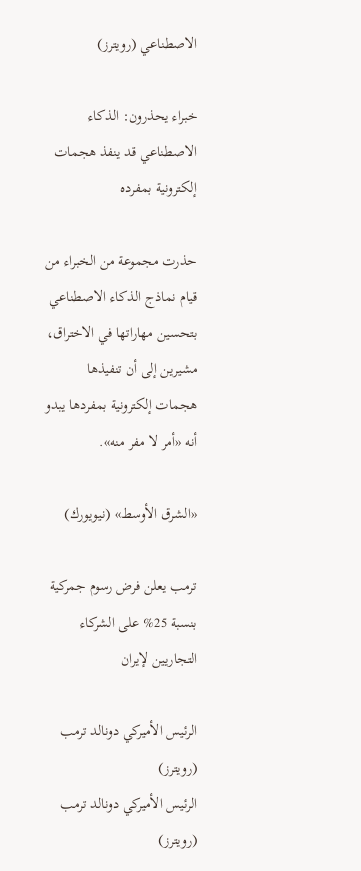الاصطناعي (رويترز)

خبراء يحذرون: الذكاء الاصطناعي قد ينفذ هجمات إلكترونية بمفرده

حذرت مجموعة من الخبراء من قيام نماذج الذكاء الاصطناعي بتحسين مهاراتها في الاختراق، مشيرين إلى أن تنفيذها هجمات إلكترونية بمفردها يبدو أنه «أمر لا مفر منه».

«الشرق الأوسط» (نيويورك)

ترمب يعلن فرض رسوم جمركية بنسبة 25% على الشركاء التجاريين لإيران

الرئيس الأميركي دونالد ترمب (رويترز)
الرئيس الأميركي دونالد ترمب (رويترز)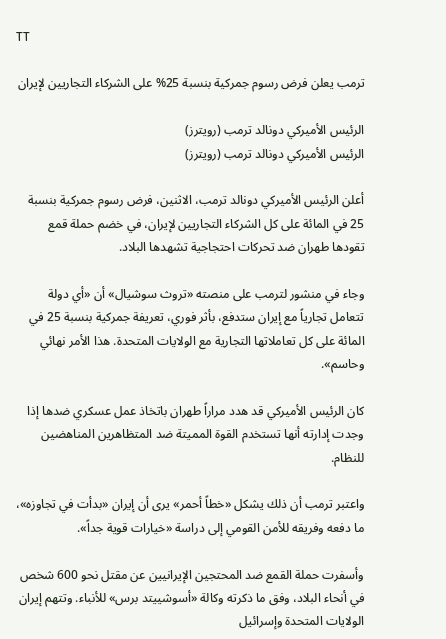TT

ترمب يعلن فرض رسوم جمركية بنسبة 25% على الشركاء التجاريين لإيران

الرئيس الأميركي دونالد ترمب (رويترز)
الرئيس الأميركي دونالد ترمب (رويترز)

أعلن الرئيس الأميركي دونالد ترمب، الاثنين، فرض رسوم جمركية بنسبة 25 في المائة على كل الشركاء التجاريين لإيران، في خضم حملة قمع تقودها طهران ضد تحركات احتجاجية تشهدها البلاد.

وجاء في منشور لترمب على منصته «تروث سوشيال» أن «أي دولة تتعامل تجارياً مع إيران ستدفع، بأثر فوري، تعريفة جمركية بنسبة 25 في المائة على كل تعاملاتها التجارية مع الولايات المتحدة. هذا الأمر نهائي وحاسم».

كان الرئيس الأميركي قد هدد مراراً طهران باتخاذ عمل عسكري ضدها إذا وجدت إدارته أنها تستخدم القوة المميتة ضد المتظاهرين المناهضين للنظام.

واعتبر ترمب أن ذلك يشكل «خطاً أحمر» يرى أن إيران «بدأت في تجاوزه»، ما دفعه وفريقه للأمن القومي إلى دراسة «خيارات قوية جداً».

وأسفرت حملة القمع ضد المحتجين الإيرانيين عن مقتل نحو 600 شخص في أنحاء البلاد، وفق ما ذكرته وكالة «أسوشييتد برس» للأنباء. وتتهم إيران الولايات المتحدة وإسرائيل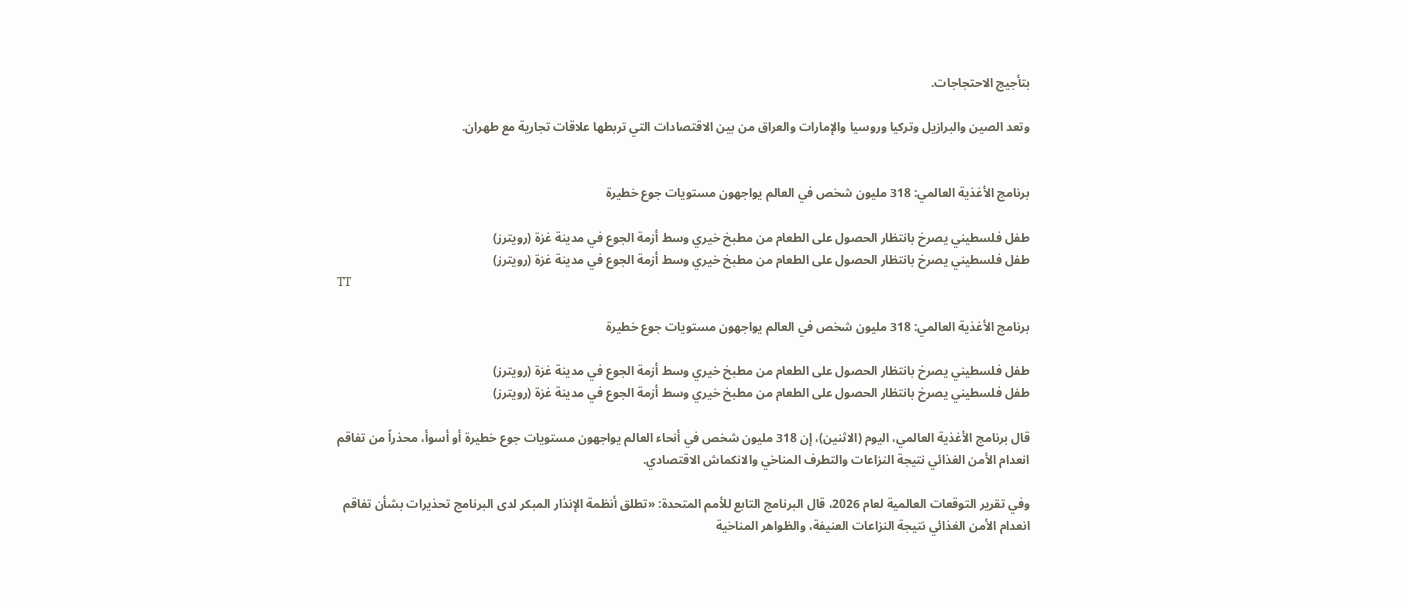بتأجيج الاحتجاجات.

وتعد الصين والبرازيل وتركيا وروسيا والإمارات والعراق من بين الاقتصادات التي تربطها علاقات تجارية مع طهران.


برنامج الأغذية العالمي: 318 مليون شخص في العالم يواجهون مستويات جوع خطيرة

طفل فلسطيني يصرخ بانتظار الحصول على الطعام من مطبخ خيري وسط أزمة الجوع في مدينة غزة (رويترز)
طفل فلسطيني يصرخ بانتظار الحصول على الطعام من مطبخ خيري وسط أزمة الجوع في مدينة غزة (رويترز)
TT

برنامج الأغذية العالمي: 318 مليون شخص في العالم يواجهون مستويات جوع خطيرة

طفل فلسطيني يصرخ بانتظار الحصول على الطعام من مطبخ خيري وسط أزمة الجوع في مدينة غزة (رويترز)
طفل فلسطيني يصرخ بانتظار الحصول على الطعام من مطبخ خيري وسط أزمة الجوع في مدينة غزة (رويترز)

قال برنامج الأغذية العالمي، اليوم (الاثنين)، إن 318 مليون شخص في أنحاء العالم يواجهون مستويات جوع خطيرة أو أسوأ، محذراً من تفاقم انعدام الأمن الغذائي نتيجة النزاعات والتطرف المناخي والانكماش الاقتصادي.

وفي تقرير التوقعات العالمية لعام 2026، قال البرنامج التابع للأمم المتحدة: «تطلق أنظمة الإنذار المبكر لدى البرنامج تحذيرات بشأن تفاقم انعدام الأمن الغذائي نتيجة النزاعات العنيفة، والظواهر المناخية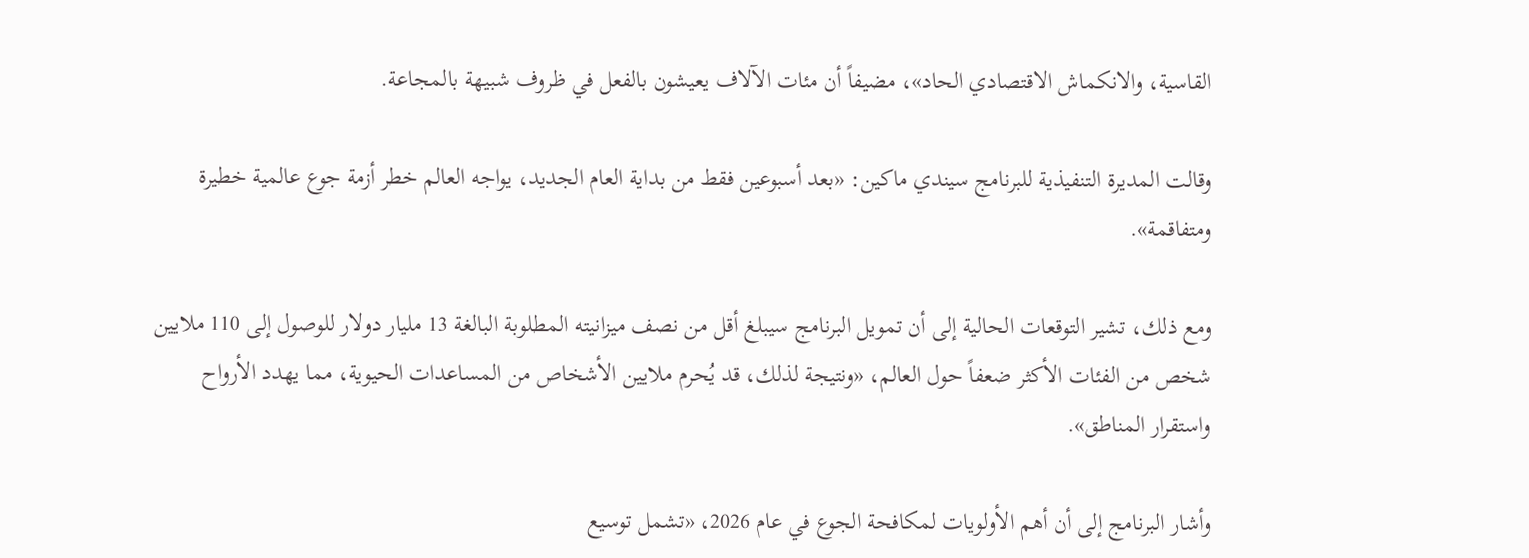القاسية، والانكماش الاقتصادي الحاد»، مضيفاً أن مئات الآلاف يعيشون بالفعل في ظروف شبيهة بالمجاعة.

وقالت المديرة التنفيذية للبرنامج سيندي ماكين: «بعد أسبوعين فقط من بداية العام الجديد، يواجه العالم خطر أزمة جوع عالمية خطيرة ومتفاقمة».

ومع ذلك، تشير التوقعات الحالية إلى أن تمويل البرنامج سيبلغ أقل من نصف ميزانيته المطلوبة البالغة 13 مليار دولار للوصول إلى 110 ملايين شخص من الفئات الأكثر ضعفاً حول العالم، «ونتيجة لذلك، قد يُحرم ملايين الأشخاص من المساعدات الحيوية، مما يهدد الأرواح واستقرار المناطق».

وأشار البرنامج إلى أن أهم الأولويات لمكافحة الجوع في عام 2026، «تشمل توسيع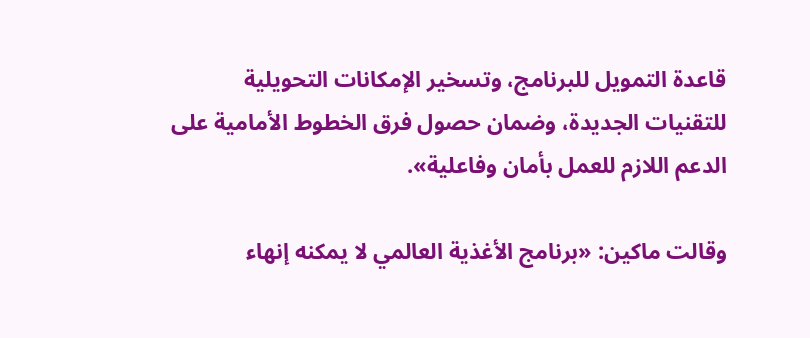قاعدة التمويل للبرنامج، وتسخير الإمكانات التحويلية للتقنيات الجديدة، وضمان حصول فرق الخطوط الأمامية على الدعم اللازم للعمل بأمان وفاعلية».

وقالت ماكين: «برنامج الأغذية العالمي لا يمكنه إنهاء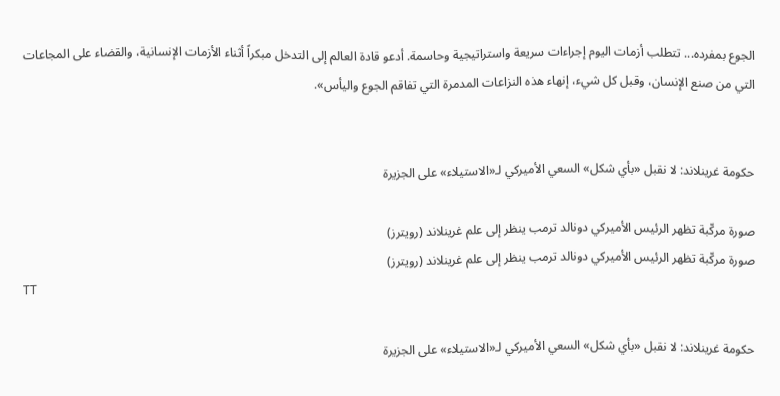الجوع بمفرده... تتطلب أزمات اليوم إجراءات سريعة واستراتيجية وحاسمة. أدعو قادة العالم إلى التدخل مبكراً أثناء الأزمات الإنسانية، والقضاء على المجاعات التي من صنع الإنسان، وقبل كل شيء، إنهاء هذه النزاعات المدمرة التي تفاقم الجوع واليأس».


حكومة غرينلاند: لا نقبل «بأي شكل» السعي الأميركي لـ«الاستيلاء» على الجزيرة

صورة مركّبة تظهر الرئيس الأميركي دونالد ترمب ينظر إلى علم غرينلاند (رويترز)
صورة مركّبة تظهر الرئيس الأميركي دونالد ترمب ينظر إلى علم غرينلاند (رويترز)
TT

حكومة غرينلاند: لا نقبل «بأي شكل» السعي الأميركي لـ«الاستيلاء» على الجزيرة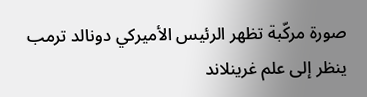صورة مركّبة تظهر الرئيس الأميركي دونالد ترمب ينظر إلى علم غرينلاند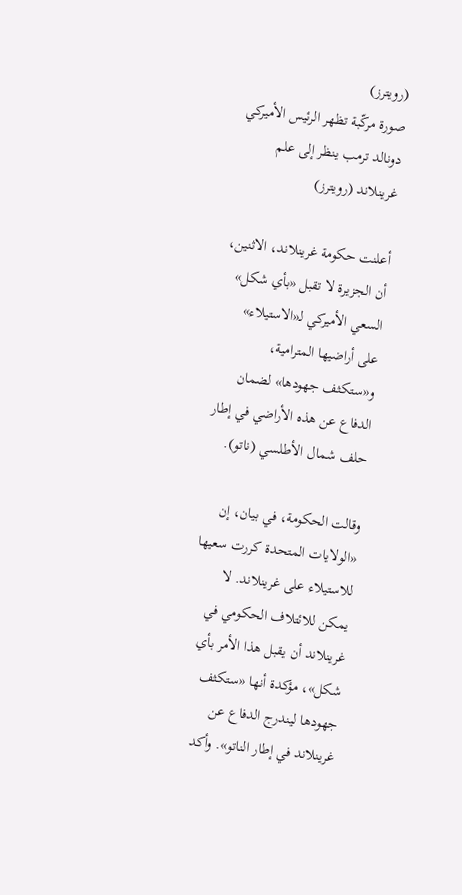(رويترز)
صورة مركّبة تظهر الرئيس الأميركي دونالد ترمب ينظر إلى علم غرينلاند (رويترز)

أعلنت حكومة غرينلاند، الاثنين، أن الجزيرة لا تقبل «بأي شكل» السعي الأميركي لـ«الاستيلاء» على أراضيها المترامية، و«ستكثف جهودها» لضمان الدفاع عن هذه الأراضي في إطار حلف شمال الأطلسي (ناتو).

وقالت الحكومة، في بيان، إن «الولايات المتحدة كررت سعيها للاستيلاء على غرينلاند. لا يمكن للائتلاف الحكومي في غرينلاند أن يقبل هذا الأمر بأي شكل»، مؤكدة أنها «ستكثف جهودها ليندرج الدفاع عن غرينلاند في إطار الناتو». وأكد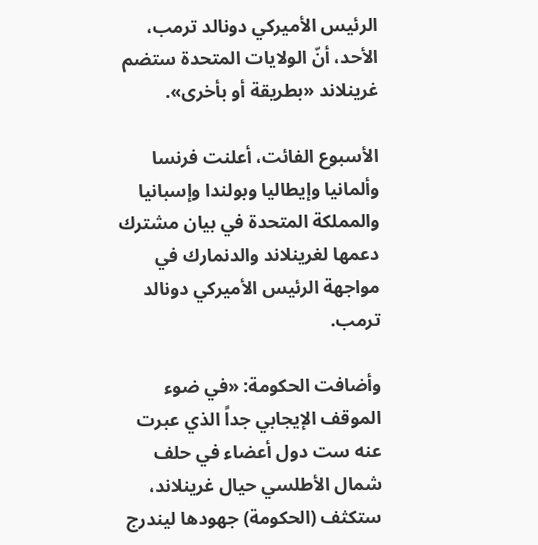الرئيس الأميركي دونالد ترمب، الأحد، أنّ الولايات المتحدة ستضم غرينلاند «بطريقة أو بأخرى».

الأسبوع الفائت، أعلنت فرنسا وألمانيا وإيطاليا وبولندا وإسبانيا والمملكة المتحدة في بيان مشترك دعمها لغرينلاند والدنمارك في مواجهة الرئيس الأميركي دونالد ترمب.

وأضافت الحكومة: «في ضوء الموقف الإيجابي جداً الذي عبرت عنه ست دول أعضاء في حلف شمال الأطلسي حيال غرينلاند، ستكثف (الحكومة) جهودها ليندرج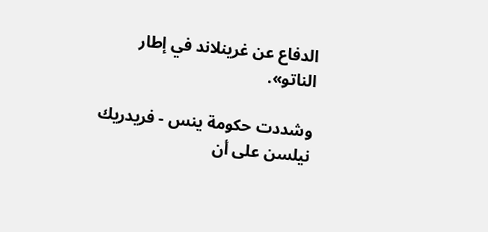الدفاع عن غرينلاند في إطار الناتو».

وشددت حكومة ينس - فريدريك نيلسن على أن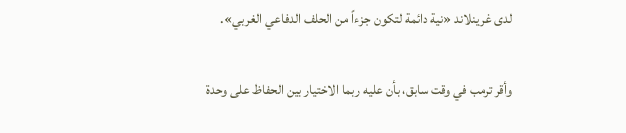لدى غرينلاند «نية دائمة لتكون جزءاً من الحلف الدفاعي الغربي».

وأقر ترمب في وقت سابق، بأن عليه ربما الاختيار بين الحفاظ على وحدة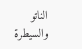الناتو والسيطرة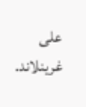على غرينلاند.